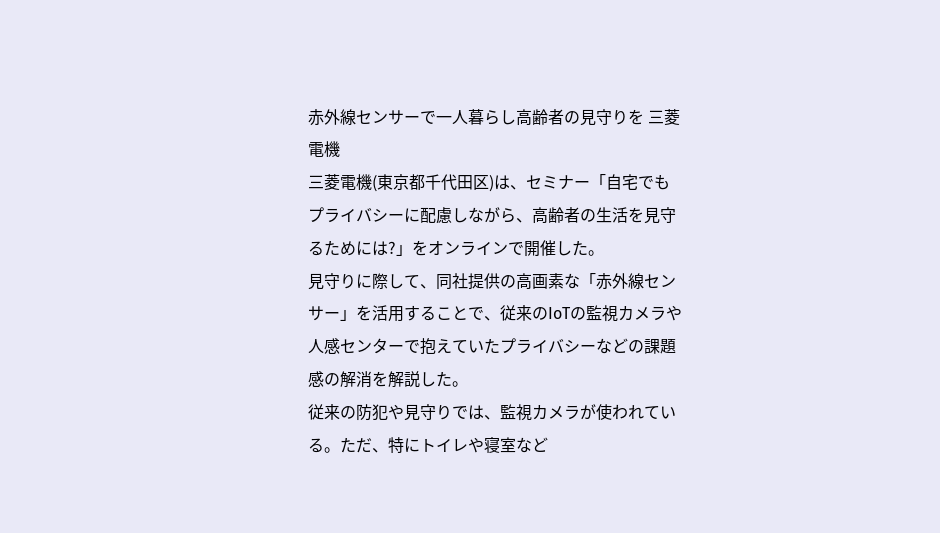赤外線センサーで一人暮らし高齢者の見守りを 三菱電機
三菱電機(東京都千代田区)は、セミナー「自宅でもプライバシーに配慮しながら、高齢者の生活を見守るためには?」をオンラインで開催した。
見守りに際して、同社提供の高画素な「赤外線センサー」を活用することで、従来のIoTの監視カメラや人感センターで抱えていたプライバシーなどの課題感の解消を解説した。
従来の防犯や見守りでは、監視カメラが使われている。ただ、特にトイレや寝室など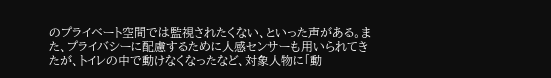のプライベート空間では監視されたくない、といった声がある。また、プライバシーに配慮するために人感センサーも用いられてきたが、トイレの中で動けなくなったなど、対象人物に「動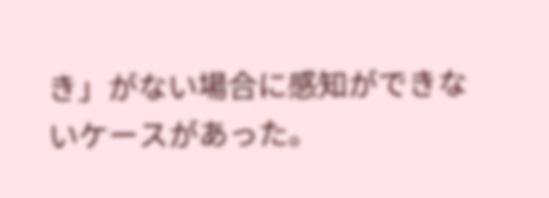き」がない場合に感知ができないケースがあった。